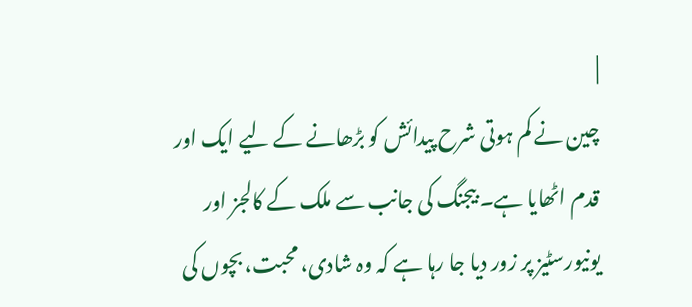|
چین نے کم ہوتی شرح پیدائش کو بڑھانے کے لیے ایک اور قدم اٹھایا ہے۔ بیجنگ کی جانب سے ملک کے کالجز اور یونیورسٹیز پر زور دیا جا رہا ہے کہ وہ شادی، محبت، بچوں کی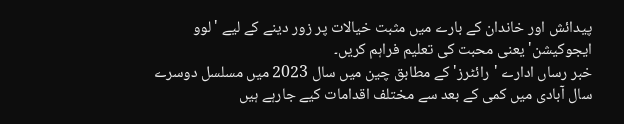پیدائش اور خاندان کے بارے میں مثبت خیالات پر زور دینے کے لیے 'لوو ایجوکیشن' یعنی محبت کی تعلیم فراہم کریں۔
خبر رساں ادارے 'رائٹرز' کے مطابق چین میں سال 2023 میں مسلسل دوسرے سال آبادی میں کمی کے بعد سے مختلف اقدامات کیے جارہے ہیں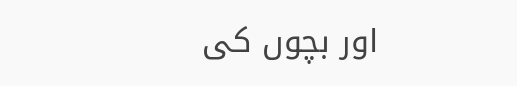اور بچوں کی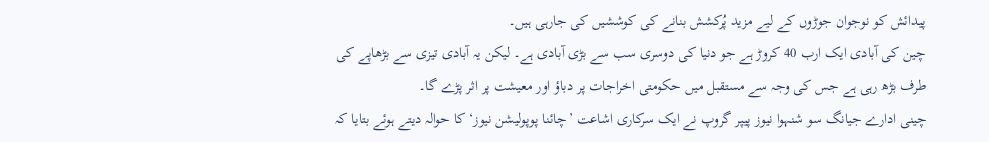پیدائش کو نوجوان جوڑوں کے لیے مزید پُرکشش بنانے کی کوششیں کی جارہی ہیں۔
چین کی آبادی ایک ارب 40 کروڑ ہے جو دنیا کی دوسری سب سے بڑی آبادی ہے۔ لیکن یہ آبادی تیزی سے بڑھاپے کی طرف بڑھ رہی ہے جس کی وجہ سے مستقبل میں حکومتی اخراجات پر دباؤ اور معیشت پر اثر پڑے گا۔
چینی ادارے جیانگ سو شنہوا نیوز پیپر گروپ نے ایک سرکاری اشاعت ’چائنا پوپولیشن نیوز‘ کا حوالہ دیتے ہوئے بتایا کہ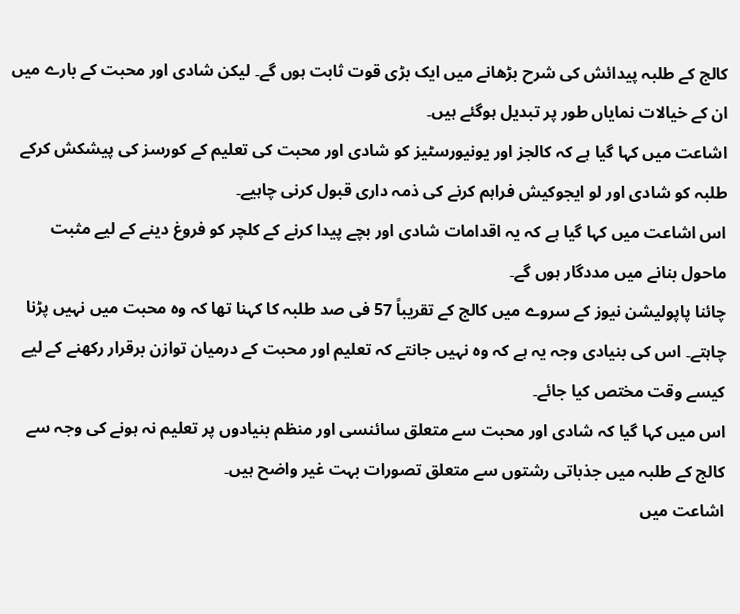کالج کے طلبہ پیدائش کی شرح بڑھانے میں ایک بڑی قوت ثابت ہوں گے۔ لیکن شادی اور محبت کے بارے میں ان کے خیالات نمایاں طور پر تبدیل ہوگئے ہیں۔
اشاعت میں کہا گیا ہے کہ کالجز اور یونیورسٹیز کو شادی اور محبت کی تعلیم کے کورسز کی پیشکش کرکے طلبہ کو شادی اور لو ایجوکیش فراہم کرنے کی ذمہ داری قبول کرنی چاہیے۔
اس اشاعت میں کہا گیا ہے کہ یہ اقدامات شادی اور بچے پیدا کرنے کے کلچر کو فروغ دینے کے لیے مثبت ماحول بنانے میں مددگار ہوں گے۔
چائنا پاپولیشن نیوز کے سروے میں کالج کے تقریباً 57 فی صد طلبہ کا کہنا تھا کہ وہ محبت میں نہیں پڑنا چاہتے۔ اس کی بنیادی وجہ یہ ہے کہ وہ نہیں جانتے کہ تعلیم اور محبت کے درمیان توازن برقرار رکھنے کے لیے کیسے وقت مختص کیا جائے۔
اس میں کہا گیا کہ شادی اور محبت سے متعلق سائنسی اور منظم بنیادوں پر تعلیم نہ ہونے کی وجہ سے کالج کے طلبہ میں جذباتی رشتوں سے متعلق تصورات بہت غیر واضح ہیں۔
اشاعت میں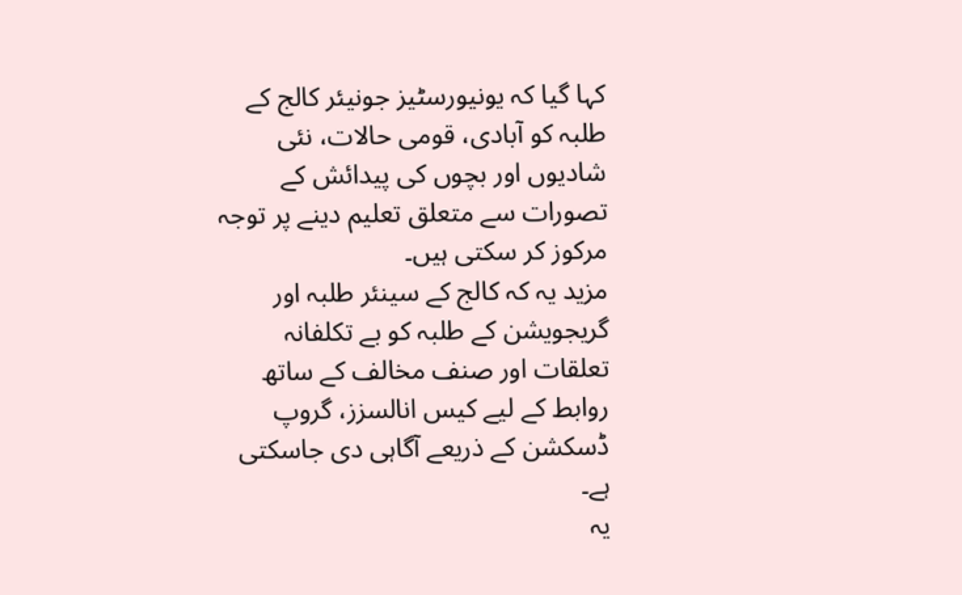کہا گیا کہ یونیورسٹیز جونیئر کالج کے طلبہ کو آبادی، قومی حالات، نئی شادیوں اور بچوں کی پیدائش کے تصورات سے متعلق تعلیم دینے پر توجہ مرکوز کر سکتی ہیں۔
مزید یہ کہ کالج کے سینئر طلبہ اور گریجویشن کے طلبہ کو بے تکلفانہ تعلقات اور صنف مخالف کے ساتھ روابط کے لیے کیس انالسزز، گروپ ڈسکشن کے ذریعے آگاہی دی جاسکتی ہے۔
یہ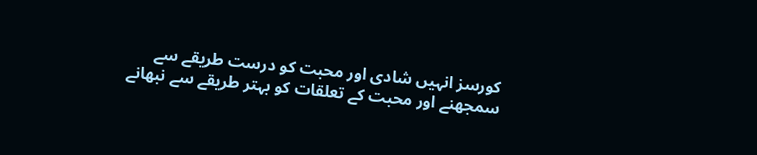کورسز انہیں شادی اور محبت کو درست طریقے سے سمجھنے اور محبت کے تعلقات کو بہتر طریقے سے نبھانے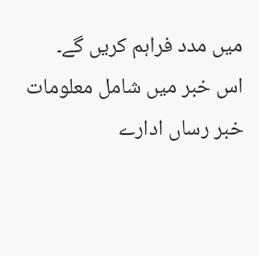میں مدد فراہم کریں گے۔
اس خبر میں شامل معلومات خبر رساں ادارے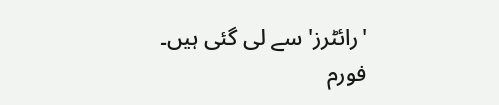'رائٹرز' سے لی گئی ہیں۔
فورم